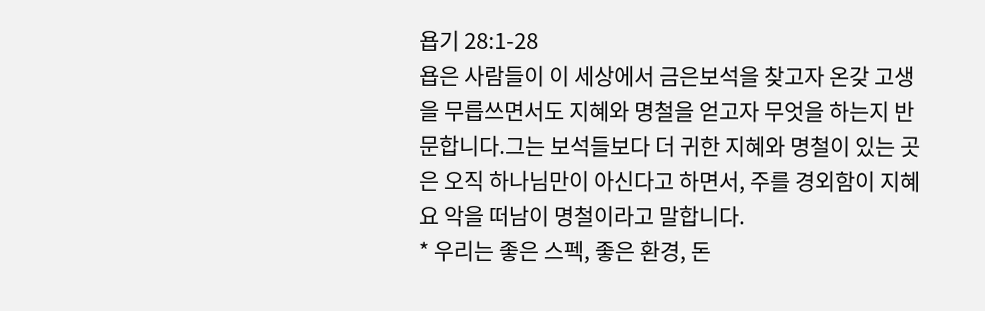욥기 28:1-28
욥은 사람들이 이 세상에서 금은보석을 찾고자 온갖 고생을 무릅쓰면서도 지혜와 명철을 얻고자 무엇을 하는지 반문합니다.그는 보석들보다 더 귀한 지혜와 명철이 있는 곳은 오직 하나님만이 아신다고 하면서, 주를 경외함이 지혜요 악을 떠남이 명철이라고 말합니다.
* 우리는 좋은 스펙, 좋은 환경, 돈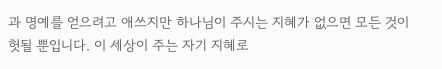과 명예를 얻으려고 애쓰지만 하나님이 주시는 지혜가 없으면 모든 것이 헛될 뿐입니다. 이 세상이 주는 자기 지혜로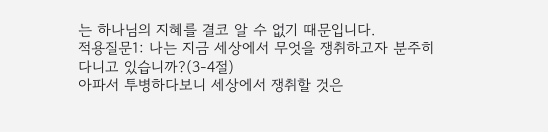는 하나님의 지혜를 결코 알 수 없기 때문입니다.
적용질문1: 나는 지금 세상에서 무엇을 쟁취하고자 분주히 다니고 있습니까?(3-4절)
아파서 투병하다보니 세상에서 쟁취할 것은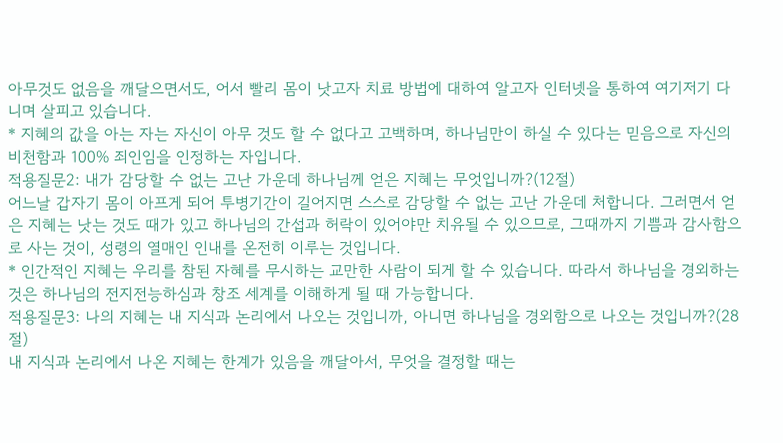아무것도 없음을 깨달으면서도, 어서 빨리 몸이 낫고자 치료 방법에 대하여 알고자 인터넷을 통하여 여기저기 다니며 살피고 있습니다.
* 지혜의 값을 아는 자는 자신이 아무 것도 할 수 없다고 고백하며, 하나님만이 하실 수 있다는 믿음으로 자신의 비천함과 100% 죄인임을 인정하는 자입니다.
적용질문2: 내가 감당할 수 없는 고난 가운데 하나님께 얻은 지혜는 무엇입니까?(12절)
어느날 갑자기 몸이 아프게 되어 투병기간이 길어지면 스스로 감당할 수 없는 고난 가운데 처합니다. 그러면서 얻은 지혜는 낫는 것도 때가 있고 하나님의 간섭과 허락이 있어야만 치유될 수 있으므로, 그때까지 기쁨과 감사함으로 사는 것이, 성령의 열매인 인내를 온전히 이루는 것입니다.
* 인간적인 지혜는 우리를 참된 자혜를 무시하는 교만한 사람이 되게 할 수 있습니다. 따라서 하나님을 경외하는 것은 하나님의 전지전능하심과 창조 세계를 이해하게 될 때 가능합니다.
적용질문3: 나의 지혜는 내 지식과 논리에서 나오는 것입니까, 아니면 하나님을 경외함으로 나오는 것입니까?(28절)
내 지식과 논리에서 나온 지혜는 한계가 있음을 깨달아서, 무엇을 결정할 때는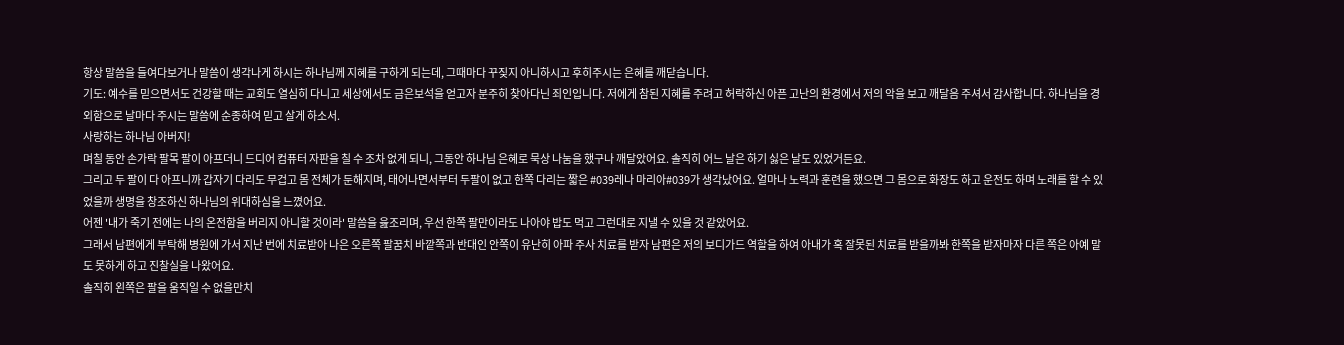항상 말씀을 들여다보거나 말씀이 생각나게 하시는 하나님께 지혜를 구하게 되는데, 그때마다 꾸짖지 아니하시고 후히주시는 은혜를 깨닫습니다.
기도: 예수를 믿으면서도 건강할 때는 교회도 열심히 다니고 세상에서도 금은보석을 얻고자 분주히 찾아다닌 죄인입니다. 저에게 참된 지혜를 주려고 허락하신 아픈 고난의 환경에서 저의 악을 보고 깨달음 주셔서 감사합니다. 하나님을 경외함으로 날마다 주시는 말씀에 순종하여 믿고 살게 하소서.
사랑하는 하나님 아버지!
며칠 동안 손가락 팔목 팔이 아프더니 드디어 컴퓨터 자판을 칠 수 조차 없게 되니, 그동안 하나님 은혜로 묵상 나눔을 했구나 깨달았어요. 솔직히 어느 날은 하기 싫은 날도 있었거든요.
그리고 두 팔이 다 아프니까 갑자기 다리도 무겁고 몸 전체가 둔해지며, 태어나면서부터 두팔이 없고 한쪽 다리는 짧은 #039레나 마리아#039가 생각났어요. 얼마나 노력과 훈련을 했으면 그 몸으로 화장도 하고 운전도 하며 노래를 할 수 있었을까 생명을 창조하신 하나님의 위대하심을 느꼈어요.
어젠 '내가 죽기 전에는 나의 온전함을 버리지 아니할 것이라' 말씀을 읊조리며, 우선 한쪽 팔만이라도 나아야 밥도 먹고 그런대로 지낼 수 있을 것 같았어요.
그래서 남편에게 부탁해 병원에 가서 지난 번에 치료받아 나은 오른쪽 팔꿈치 바깥쪽과 반대인 안쪽이 유난히 아파 주사 치료를 받자 남편은 저의 보디가드 역할을 하여 아내가 혹 잘못된 치료를 받을까봐 한쪽을 받자마자 다른 쪽은 아예 말도 못하게 하고 진찰실을 나왔어요.
솔직히 왼쪽은 팔을 움직일 수 없을만치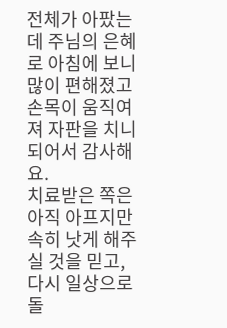전체가 아팠는데 주님의 은혜로 아침에 보니 많이 편해졌고 손목이 움직여져 자판을 치니 되어서 감사해요.
치료받은 쪽은 아직 아프지만 속히 낫게 해주실 것을 믿고, 다시 일상으로 돌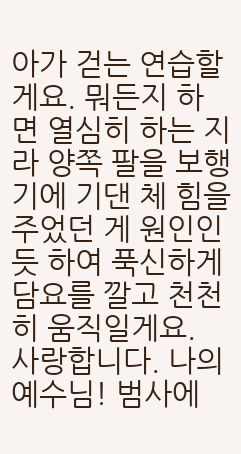아가 걷는 연습할게요. 뭐든지 하면 열심히 하는 지라 양쪽 팔을 보행기에 기댄 체 힘을 주었던 게 원인인듯 하여 푹신하게 담요를 깔고 천천히 움직일게요.
사랑합니다. 나의 예수님! 범사에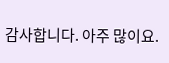감사합니다. 아주 많이요.